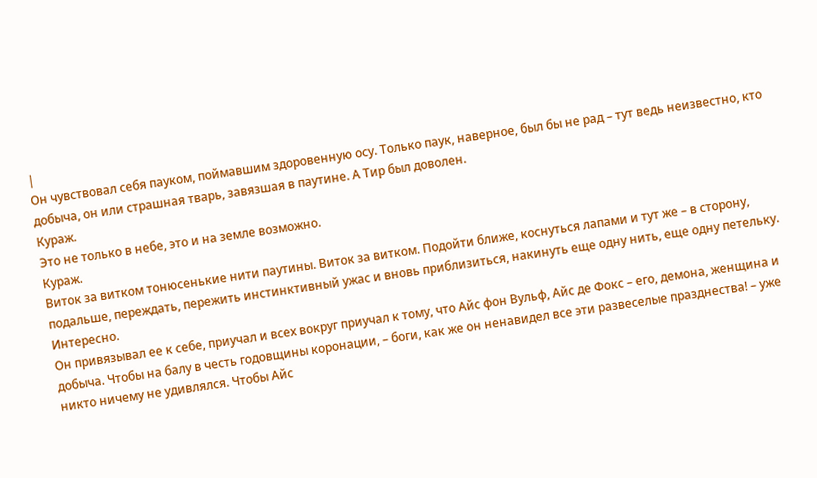|
Он чувствовал себя пауком, поймавшим здоровенную осу. Только паук, наверное, был бы не рад – тут ведь неизвестно, кто добыча, он или страшная тварь, завязшая в паутине. А Тир был доволен.
Кураж.
Это не только в небе, это и на земле возможно.
Кураж.
Виток за витком тонюсенькие нити паутины. Виток за витком. Подойти ближе, коснуться лапами и тут же – в сторону, подальше, переждать, пережить инстинктивный ужас и вновь приблизиться, накинуть еще одну нить, еще одну петельку.
Интересно.
Он привязывал ее к себе, приучал и всех вокруг приучал к тому, что Айс фон Вульф, Айс де Фокс – его, демона, женщина и добыча. Чтобы на балу в честь годовщины коронации, – боги, как же он ненавидел все эти развеселые празднества! – уже никто ничему не удивлялся. Чтобы Айс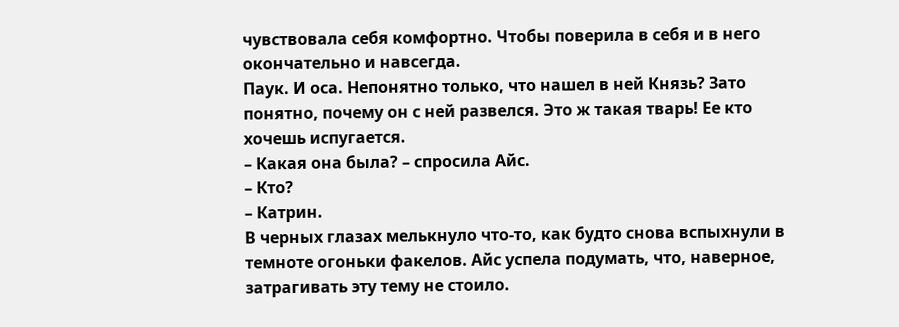чувствовала себя комфортно. Чтобы поверила в себя и в него окончательно и навсегда.
Паук. И оса. Непонятно только, что нашел в ней Князь? Зато понятно, почему он с ней развелся. Это ж такая тварь! Ее кто хочешь испугается.
– Какая она была? – спросила Айс.
– Кто?
– Катрин.
В черных глазах мелькнуло что‑то, как будто снова вспыхнули в темноте огоньки факелов. Айс успела подумать, что, наверное, затрагивать эту тему не стоило.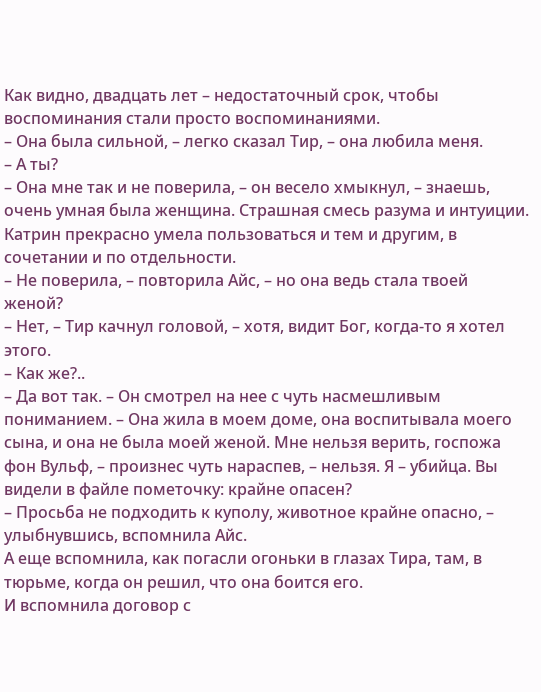Как видно, двадцать лет – недостаточный срок, чтобы воспоминания стали просто воспоминаниями.
– Она была сильной, – легко сказал Тир, – она любила меня.
– А ты?
– Она мне так и не поверила, – он весело хмыкнул, – знаешь, очень умная была женщина. Страшная смесь разума и интуиции. Катрин прекрасно умела пользоваться и тем и другим, в сочетании и по отдельности.
– Не поверила, – повторила Айс, – но она ведь стала твоей женой?
– Нет, – Тир качнул головой, – хотя, видит Бог, когда‑то я хотел этого.
– Как же?..
– Да вот так. – Он смотрел на нее с чуть насмешливым пониманием. – Она жила в моем доме, она воспитывала моего сына, и она не была моей женой. Мне нельзя верить, госпожа фон Вульф, – произнес чуть нараспев, – нельзя. Я – убийца. Вы видели в файле пометочку: крайне опасен?
– Просьба не подходить к куполу, животное крайне опасно, – улыбнувшись, вспомнила Айс.
А еще вспомнила, как погасли огоньки в глазах Тира, там, в тюрьме, когда он решил, что она боится его.
И вспомнила договор с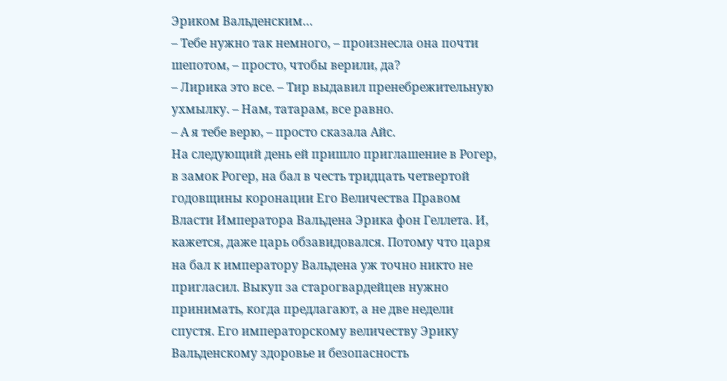Эриком Вальденским…
– Тебе нужно так немного, – произнесла она почти шепотом, – просто, чтобы верили, да?
– Лирика это все. – Тир выдавил пренебрежительную ухмылку. – Нам, татарам, все равно.
– А я тебе верю, – просто сказала Айс.
На следующий день ей пришло приглашение в Рогер, в замок Рогер, на бал в честь тридцать четвертой годовщины коронации Его Величества Правом Власти Императора Вальдена Эрика фон Геллета. И, кажется, даже царь обзавидовался. Потому что царя на бал к императору Вальдена уж точно никто не пригласил. Выкуп за старогвардейцев нужно принимать, когда предлагают, а не две недели спустя. Его императорскому величеству Эрику Вальденскому здоровье и безопасность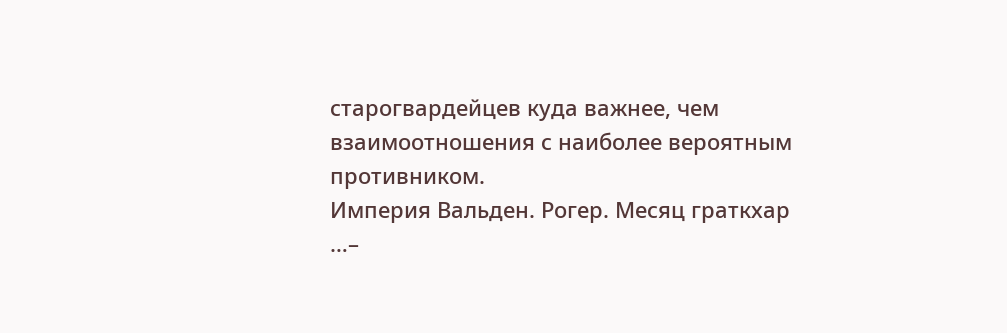старогвардейцев куда важнее, чем взаимоотношения с наиболее вероятным противником.
Империя Вальден. Рогер. Месяц граткхар
…–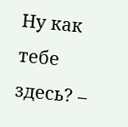Ну как тебе здесь? –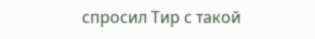спросил Тир с такой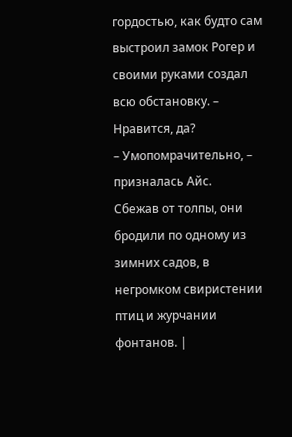гордостью, как будто сам выстроил замок Рогер и своими руками создал всю обстановку. – Нравится, да?
– Умопомрачительно, – призналась Айс.
Сбежав от толпы, они бродили по одному из зимних садов, в негромком свиристении птиц и журчании фонтанов. |